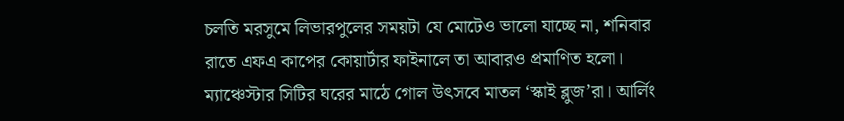চলতি মরসুমে লিভারপুলের সময়টা যে মোটেও ভালো যাচ্ছে না, শনিবার রাতে এফএ কাপের কোয়ার্টার ফাইনালে তা আবারও প্রমাণিত হলো। ম্যাঞ্চেস্টার সিটির ঘরের মাঠে গোল উৎসবে মাতল ‘স্কাই ব্লুজ’রা। আর্লিং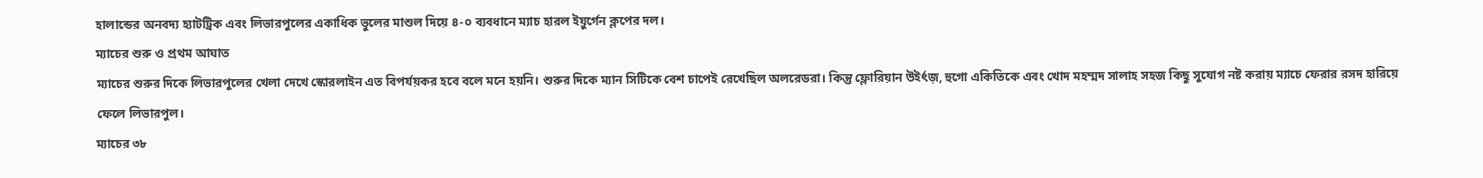হালান্ডের অনবদ্য হ্যাটট্রিক এবং লিভারপুলের একাধিক ভুলের মাশুল দিয়ে ৪-০ ব্যবধানে ম্যাচ হারল ইয়ুর্গেন ক্লপের দল।
ম্যাচের শুরু ও প্রথম আঘাত
ম্যাচের শুরুর দিকে লিভারপুলের খেলা দেখে স্কোরলাইন এত বিপর্যয়কর হবে বলে মনে হয়নি। শুরুর দিকে ম্যান সিটিকে বেশ চাপেই রেখেছিল অলরেডরা। কিন্তু ফ্লোরিয়ান উইর্ৎজ়, হুগো একিতিকে এবং খোদ মহম্মদ সালাহ সহজ কিছু সুযোগ নষ্ট করায় ম্যাচে ফেরার রসদ হারিয়ে ফেলে লিভারপুল।
ম্যাচের ৩৮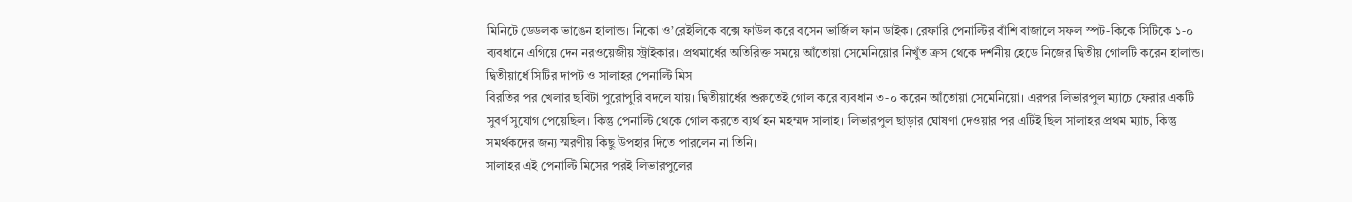মিনিটে ডেডলক ভাঙেন হালান্ড। নিকো ও’রেইলিকে বক্সে ফাউল করে বসেন ভার্জিল ফান ডাইক। রেফারি পেনাল্টির বাঁশি বাজালে সফল স্পট-কিকে সিটিকে ১-০ ব্যবধানে এগিয়ে দেন নরওয়েজীয় স্ট্রাইকার। প্রথমার্ধের অতিরিক্ত সময়ে আঁতোয়া সেমেনিয়োর নিখুঁত ক্রস থেকে দর্শনীয় হেডে নিজের দ্বিতীয় গোলটি করেন হালান্ড।
দ্বিতীয়ার্ধে সিটির দাপট ও সালাহর পেনাল্টি মিস
বিরতির পর খেলার ছবিটা পুরোপুরি বদলে যায়। দ্বিতীয়ার্ধের শুরুতেই গোল করে ব্যবধান ৩-০ করেন আঁতোয়া সেমেনিয়ো। এরপর লিভারপুল ম্যাচে ফেরার একটি সুবর্ণ সুযোগ পেয়েছিল। কিন্তু পেনাল্টি থেকে গোল করতে ব্যর্থ হন মহম্মদ সালাহ। লিভারপুল ছাড়ার ঘোষণা দেওয়ার পর এটিই ছিল সালাহর প্রথম ম্যাচ, কিন্তু সমর্থকদের জন্য স্মরণীয় কিছু উপহার দিতে পারলেন না তিনি।
সালাহর এই পেনাল্টি মিসের পরই লিভারপুলের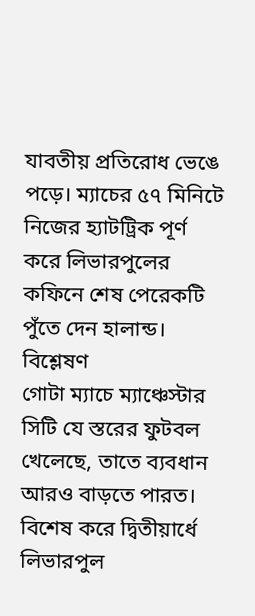যাবতীয় প্রতিরোধ ভেঙে পড়ে। ম্যাচের ৫৭ মিনিটে নিজের হ্যাটট্রিক পূর্ণ করে লিভারপুলের কফিনে শেষ পেরেকটি পুঁতে দেন হালান্ড।
বিশ্লেষণ
গোটা ম্যাচে ম্যাঞ্চেস্টার সিটি যে স্তরের ফুটবল খেলেছে, তাতে ব্যবধান আরও বাড়তে পারত। বিশেষ করে দ্বিতীয়ার্ধে লিভারপুল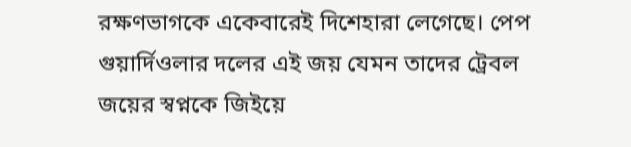রক্ষণভাগকে একেবারেই দিশেহারা লেগেছে। পেপ গুয়ার্দিওলার দলের এই জয় যেমন তাদের ট্রেবল জয়ের স্বপ্নকে জিইয়ে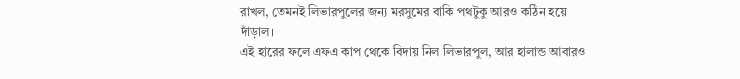রাখল, তেমনই লিভারপুলের জন্য মরসুমের বাকি পথটুকু আরও কঠিন হয়ে দাঁড়াল।
এই হারের ফলে এফএ কাপ থেকে বিদায় নিল লিভারপুল, আর হালান্ড আবারও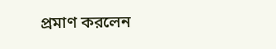প্রমাণ করলেন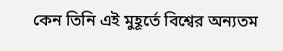কেন তিনি এই মুহূর্তে বিশ্বের অন্যতম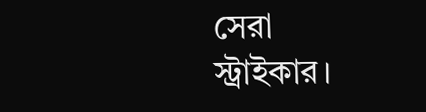সেরা স্ট্রাইকার।